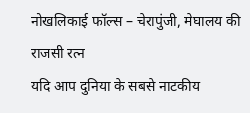नोखलिकाई फॉल्स – चेरापुंजी, मेघालय की राजसी रत्न
यदि आप दुनिया के सबसे नाटकीय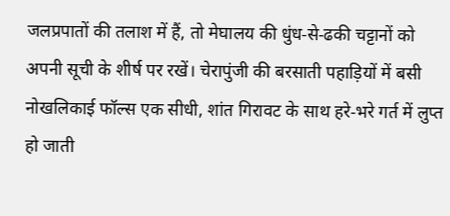जलप्रपातों की तलाश में हैं, तो मेघालय की धुंध‑से‑ढकी चट्टानों को अपनी सूची के शीर्ष पर रखें। चेरापुंजी की बरसाती पहाड़ियों में बसी नोखलिकाई फॉल्स एक सीधी, शांत गिरावट के साथ हरे‑भरे गर्त में लुप्त हो जाती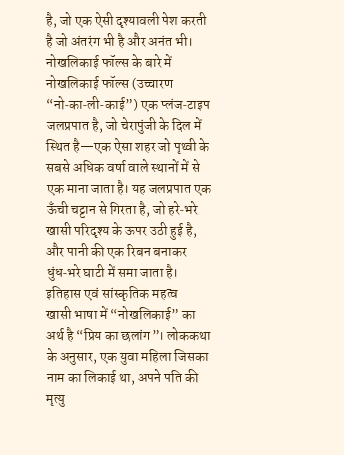है, जो एक ऐसी दृश्यावली पेश करती है जो अंतरंग भी है और अनंत भी।
नोखलिकाई फॉल्स के बारे में
नोखलिकाई फॉल्स (उच्चारण “नो‑का‑ली‑काई”) एक प्लंज‑टाइप जलप्रपात है, जो चेरापुंजी के दिल में स्थित है—एक ऐसा शहर जो पृथ्वी के सबसे अधिक वर्षा वाले स्थानों में से एक माना जाता है। यह जलप्रपात एक ऊँची चट्टान से गिरता है, जो हरे‑भरे खासी परिदृश्य के ऊपर उठी हुई है, और पानी की एक रिबन बनाकर धुंध‑भरे घाटी में समा जाता है।
इतिहास एवं सांस्कृतिक महत्व
खासी भाषा में “नोखलिकाई” का अर्थ है “प्रिय का छलांग”। लोककथा के अनुसार, एक युवा महिला जिसका नाम का लिकाई था, अपने पति की मृत्यु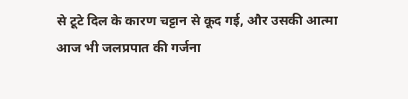से टूटे दिल के कारण चट्टान से कूद गई, और उसकी आत्मा आज भी जलप्रपात की गर्जना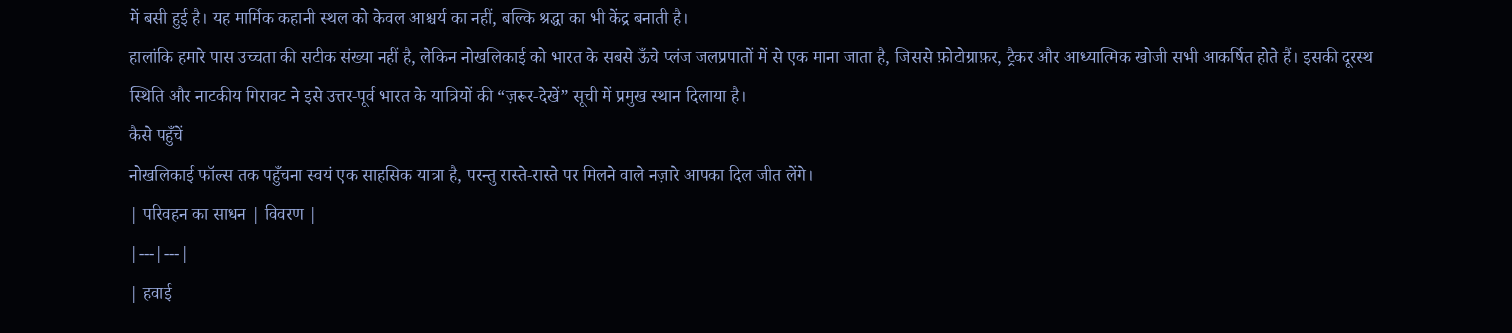में बसी हुई है। यह मार्मिक कहानी स्थल को केवल आश्चर्य का नहीं, बल्कि श्रद्धा का भी केंद्र बनाती है।
हालांकि हमारे पास उच्चता की सटीक संख्या नहीं है, लेकिन नोखलिकाई को भारत के सबसे ऊँचे प्लंज जलप्रपातों में से एक माना जाता है, जिससे फ़ोटोग्राफ़र, ट्रैकर और आध्यात्मिक खोजी सभी आकर्षित होते हैं। इसकी दूरस्थ स्थिति और नाटकीय गिरावट ने इसे उत्तर‑पूर्व भारत के यात्रियों की “ज़रूर‑देखें” सूची में प्रमुख स्थान दिलाया है।
कैसे पहुँचें
नोखलिकाई फॉल्स तक पहुँचना स्वयं एक साहसिक यात्रा है, परन्तु रास्ते‑रास्ते पर मिलने वाले नज़ारे आपका दिल जीत लेंगे।
| परिवहन का साधन | विवरण |
|---|---|
| हवाई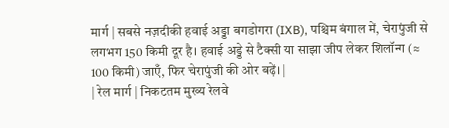मार्ग | सबसे नज़दीकी हवाई अड्डा बगडोगरा (IXB), पश्चिम बंगाल में, चेरापुंजी से लगभग 150 किमी दूर है। हवाई अड्डे से टैक्सी या साझा जीप लेकर शिलॉन्ग (≈ 100 किमी) जाएँ, फिर चेरापुंजी की ओर बढ़ें। |
| रेल मार्ग | निकटतम मुख्य रेलवे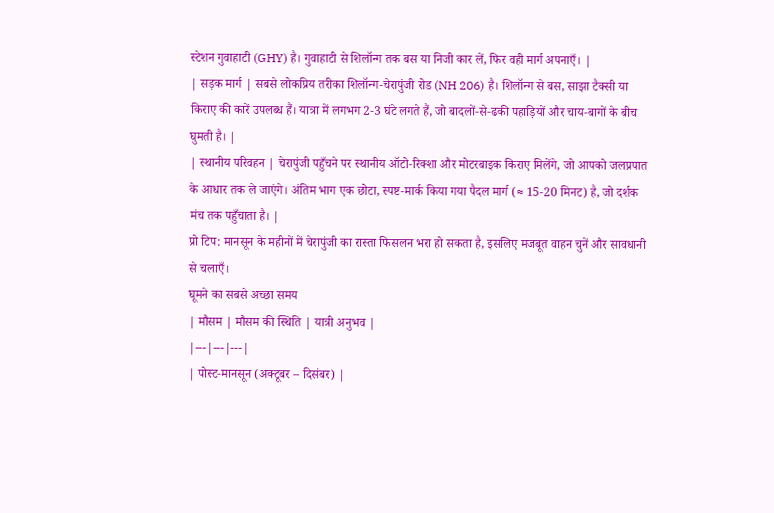स्टेशन गुवाहाटी (GHY) है। गुवाहाटी से शिलॉन्ग तक बस या निजी कार लें, फिर वही मार्ग अपनाएँ। |
| सड़क मार्ग | सबसे लोकप्रिय तरीका शिलॉन्ग‑चेरापुंजी रोड (NH 206) है। शिलॉन्ग से बस, साझा टैक्सी या किराए की कारें उपलब्ध हैं। यात्रा में लगभग 2‑3 घंटे लगते हैं, जो बादलों‑से‑ढकी पहाड़ियों और चाय‑बागों के बीच घुमती है। |
| स्थानीय परिवहन | चेरापुंजी पहुँचने पर स्थानीय ऑटो‑रिक्शा और मोटरबाइक किराए मिलेंगे, जो आपको जलप्रपात के आधार तक ले जाएंगे। अंतिम भाग एक छोटा, स्पष्ट‑मार्क किया गया पैदल मार्ग (≈ 15‑20 मिनट) है, जो दर्शक मंच तक पहुँचाता है। |
प्रो टिप: मानसून के महीनों में चेरापुंजी का रास्ता फिसलन भरा हो सकता है, इसलिए मजबूत वाहन चुनें और सावधानी से चलाएँ।
घूमने का सबसे अच्छा समय
| मौसम | मौसम की स्थिति | यात्री अनुभव |
|---|---|---|
| पोस्ट‑मानसून (अक्टूबर – दिसंबर) |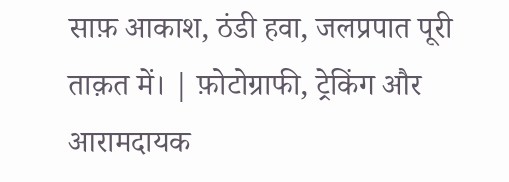साफ़ आकाश, ठंडी हवा, जलप्रपात पूरी ताक़त में। | फ़ोटोग्राफी, ट्रेकिंग और आरामदायक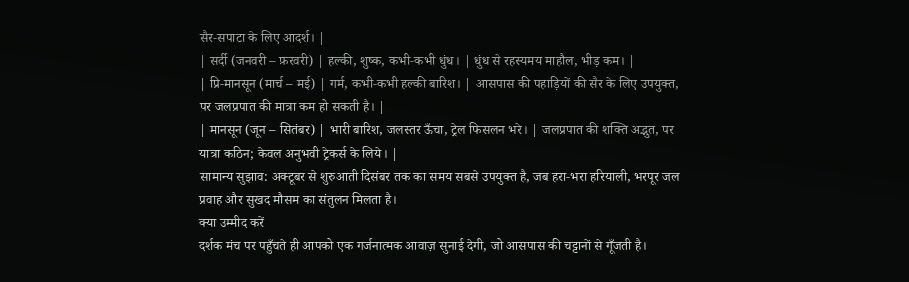सैर‑सपाटा के लिए आदर्श। |
| सर्दी (जनवरी – फ़रवरी) | हल्की, शुष्क, कभी‑कभी धुंध। | धुंध से रहस्यमय माहौल, भीड़ कम। |
| प्रि‑मानसून (मार्च – मई) | गर्म, कभी‑कभी हल्की बारिश। | आसपास की पहाड़ियों की सैर के लिए उपयुक्त, पर जलप्रपात की मात्रा कम हो सकती है। |
| मानसून (जून – सितंबर) | भारी बारिश, जलस्तर ऊँचा, ट्रेल फिसलन भरे। | जलप्रपात की शक्ति अद्भुत, पर यात्रा कठिन; केवल अनुभवी ट्रेकर्स के लिये। |
सामान्य सुझाव: अक्टूबर से शुरुआती दिसंबर तक का समय सबसे उपयुक्त है, जब हरा‑भरा हरियाली, भरपूर जल प्रवाह और सुखद मौसम का संतुलन मिलता है।
क्या उम्मीद करें
दर्शक मंच पर पहुँचते ही आपको एक गर्जनात्मक आवाज़ सुनाई देगी, जो आसपास की चट्टानों से गूँजती है।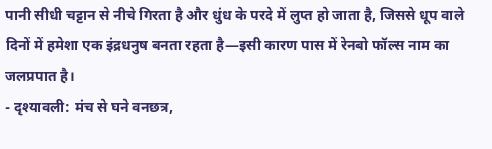पानी सीधी चट्टान से नीचे गिरता है और धुंध के परदे में लुप्त हो जाता है, जिससे धूप वाले दिनों में हमेशा एक इंद्रधनुष बनता रहता है—इसी कारण पास में रेनबो फॉल्स नाम का जलप्रपात है।
- दृश्यावली: मंच से घने वनछत्र,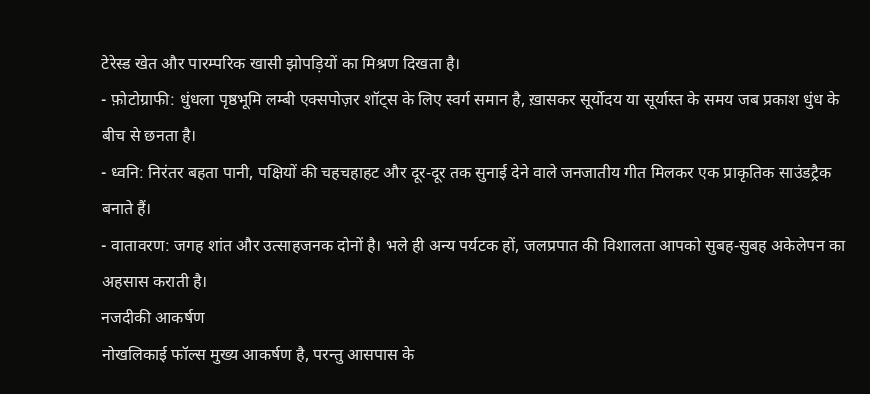टेरेस्ड खेत और पारम्परिक खासी झोपड़ियों का मिश्रण दिखता है।
- फ़ोटोग्राफी: धुंधला पृष्ठभूमि लम्बी एक्सपोज़र शॉट्स के लिए स्वर्ग समान है, ख़ासकर सूर्योदय या सूर्यास्त के समय जब प्रकाश धुंध के बीच से छनता है।
- ध्वनि: निरंतर बहता पानी, पक्षियों की चहचहाहट और दूर‑दूर तक सुनाई देने वाले जनजातीय गीत मिलकर एक प्राकृतिक साउंडट्रैक बनाते हैं।
- वातावरण: जगह शांत और उत्साहजनक दोनों है। भले ही अन्य पर्यटक हों, जलप्रपात की विशालता आपको सुबह‑सुबह अकेलेपन का अहसास कराती है।
नजदीकी आकर्षण
नोखलिकाई फॉल्स मुख्य आकर्षण है, परन्तु आसपास के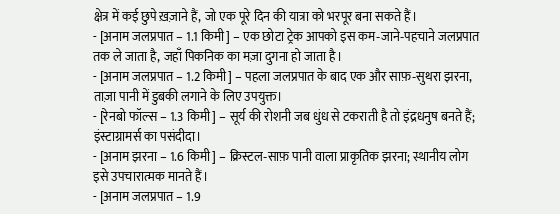क्षेत्र में कई छुपे ख़ज़ाने हैं, जो एक पूरे दिन की यात्रा को भरपूर बना सकते हैं।
- [अनाम जलप्रपात – 1.1 किमी] – एक छोटा ट्रेक आपको इस कम‑जाने‑पहचाने जलप्रपात तक ले जाता है, जहाँ पिकनिक का मज़ा दुगना हो जाता है।
- [अनाम जलप्रपात – 1.2 किमी] – पहला जलप्रपात के बाद एक और साफ़‑सुथरा झरना, ताज़ा पानी में डुबकी लगाने के लिए उपयुक्त।
- [रेनबो फॉल्स – 1.3 किमी] – सूर्य की रोशनी जब धुंध से टकराती है तो इंद्रधनुष बनते हैं; इंस्टाग्रामर्स का पसंदीदा।
- [अनाम झरना – 1.6 किमी] – क्रिस्टल‑साफ़ पानी वाला प्राकृतिक झरना; स्थानीय लोग इसे उपचारात्मक मानते हैं।
- [अनाम जलप्रपात – 1.9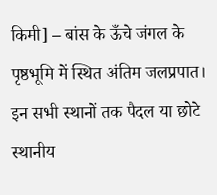किमी] – बांस के ऊँचे जंगल के पृष्ठभूमि में स्थित अंतिम जलप्रपात।
इन सभी स्थानों तक पैदल या छोटे स्थानीय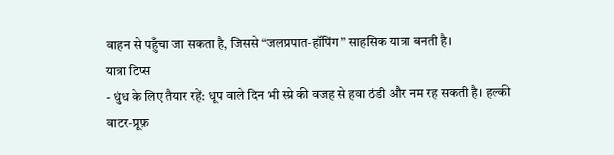वाहन से पहुँचा जा सकता है, जिससे “जलप्रपात‑हॉपिंग” साहसिक यात्रा बनती है।
यात्रा टिप्स
- धुंध के लिए तैयार रहें: धूप वाले दिन भी स्प्रे की वजह से हवा ठंडी और नम रह सकती है। हल्की वाटर‑प्रूफ़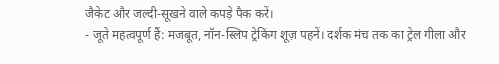जैकेट और जल्दी‑सूखने वाले कपड़े पैक करें।
- जूते महत्वपूर्ण हैं: मजबूत, नॉन‑स्लिप ट्रेकिंग शूज़ पहनें। दर्शक मंच तक का ट्रेल गीला और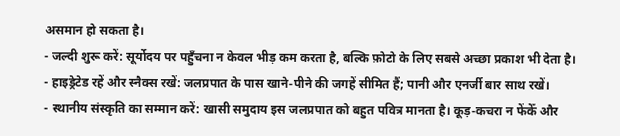असमान हो सकता है।
- जल्दी शुरू करें: सूर्योदय पर पहुँचना न केवल भीड़ कम करता है, बल्कि फ़ोटो के लिए सबसे अच्छा प्रकाश भी देता है।
- हाइड्रेटेड रहें और स्नैक्स रखें: जलप्रपात के पास खाने‑पीने की जगहें सीमित हैं; पानी और एनर्जी बार साथ रखें।
- स्थानीय संस्कृति का सम्मान करें: खासी समुदाय इस जलप्रपात को बहुत पवित्र मानता है। कूड़‑कचरा न फेंकेँ और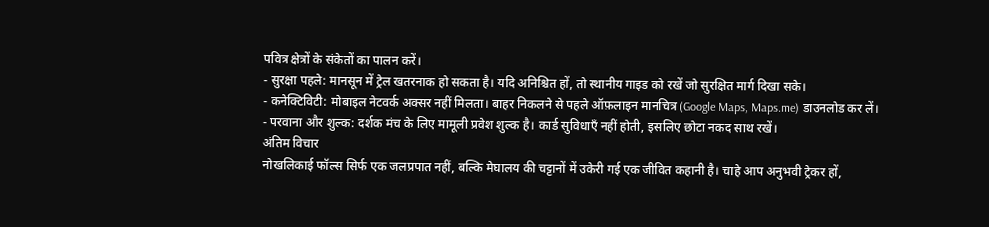पवित्र क्षेत्रों के संकेतों का पालन करें।
- सुरक्षा पहले: मानसून में ट्रेल खतरनाक हो सकता है। यदि अनिश्चित हों, तो स्थानीय गाइड को रखें जो सुरक्षित मार्ग दिखा सके।
- कनेक्टिविटी: मोबाइल नेटवर्क अक्सर नहीं मिलता। बाहर निकलने से पहले ऑफ़लाइन मानचित्र (Google Maps, Maps.me) डाउनलोड कर लें।
- परवाना और शुल्क: दर्शक मंच के लिए मामूली प्रवेश शुल्क है। कार्ड सुविधाएँ नहीं होती, इसलिए छोटा नकद साथ रखें।
अंतिम विचार
नोखलिकाई फॉल्स सिर्फ एक जलप्रपात नहीं, बल्कि मेघालय की चट्टानों में उकेरी गई एक जीवित कहानी है। चाहे आप अनुभवी ट्रेकर हों,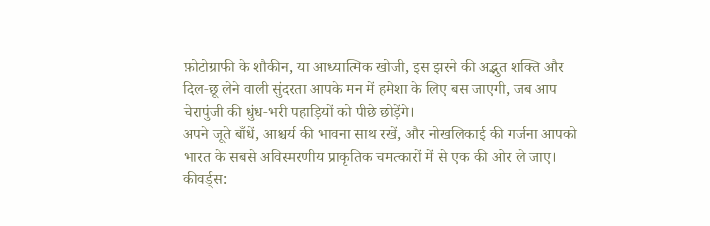फ़ोटोग्राफी के शौकीन, या आध्यात्मिक खोजी, इस झरने की अद्भुत शक्ति और दिल‑छू लेने वाली सुंदरता आपके मन में हमेशा के लिए बस जाएगी, जब आप चेरापुंजी की धुंध‑भरी पहाड़ियों को पीछे छोड़ेंगे।
अपने जूते बाँधें, आश्चर्य की भावना साथ रखें, और नोखलिकाई की गर्जना आपको भारत के सबसे अविस्मरणीय प्राकृतिक चमत्कारों में से एक की ओर ले जाए।
कीवर्ड्स: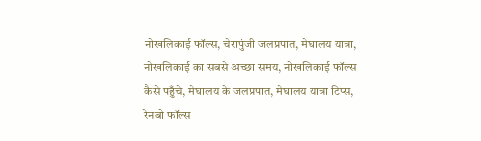नोखलिकाई फॉल्स, चेरापुंजी जलप्रपात, मेघालय यात्रा, नोखलिकाई का सबसे अच्छा समय, नोखलिकाई फॉल्स कैसे पहुँचे, मेघालय के जलप्रपात, मेघालय यात्रा टिप्स, रेनबो फॉल्स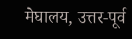मेघालय, उत्तर‑पूर्व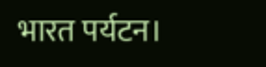भारत पर्यटन।